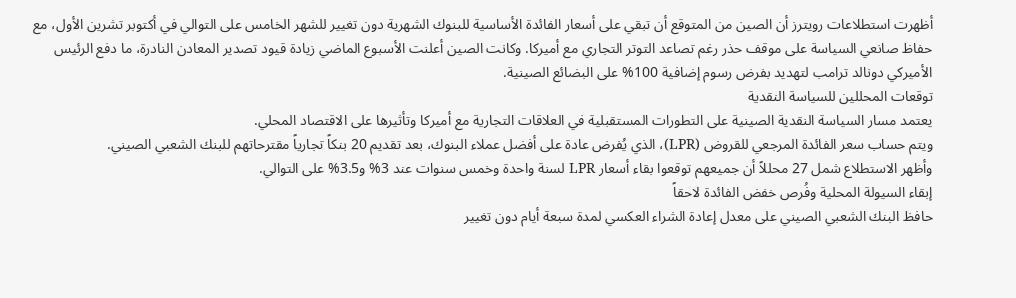أظهرت استطلاعات رويترز أن الصين من المتوقع أن تبقي على أسعار الفائدة الأساسية للبنوك الشهرية دون تغيير للشهر الخامس على التوالي في أكتوبر تشرين الأول، مع حفاظ صانعي السياسة على موقف حذر رغم تصاعد التوتر التجاري مع أميركا. وكانت الصين أعلنت الأسبوع الماضي زيادة قيود تصدير المعادن النادرة، ما دفع الرئيس الأميركي دونالد ترامب لتهديد بفرض رسوم إضافية 100% على البضائع الصينية.
توقعات المحللين للسياسة النقدية
يعتمد مسار السياسة النقدية الصينية على التطورات المستقبلية في العلاقات التجارية مع أميركا وتأثيرها على الاقتصاد المحلي.
ويتم حساب سعر الفائدة المرجعي للقروض (LPR)، الذي يُفرض عادة على أفضل عملاء البنوك، بعد تقديم 20 بنكاً تجارياً مقترحاتهم للبنك الشعبي الصيني.
وأظهر الاستطلاع شمل 27 محللاً أن جميعهم توقعوا بقاء أسعار LPR لسنة واحدة وخمس سنوات عند 3% و3.5% على التوالي.
إبقاء السيولة المحلية وفُرص خفض الفائدة لاحقاً
حافظ البنك الشعبي الصيني على معدل إعادة الشراء العكسي لمدة سبعة أيام دون تغيير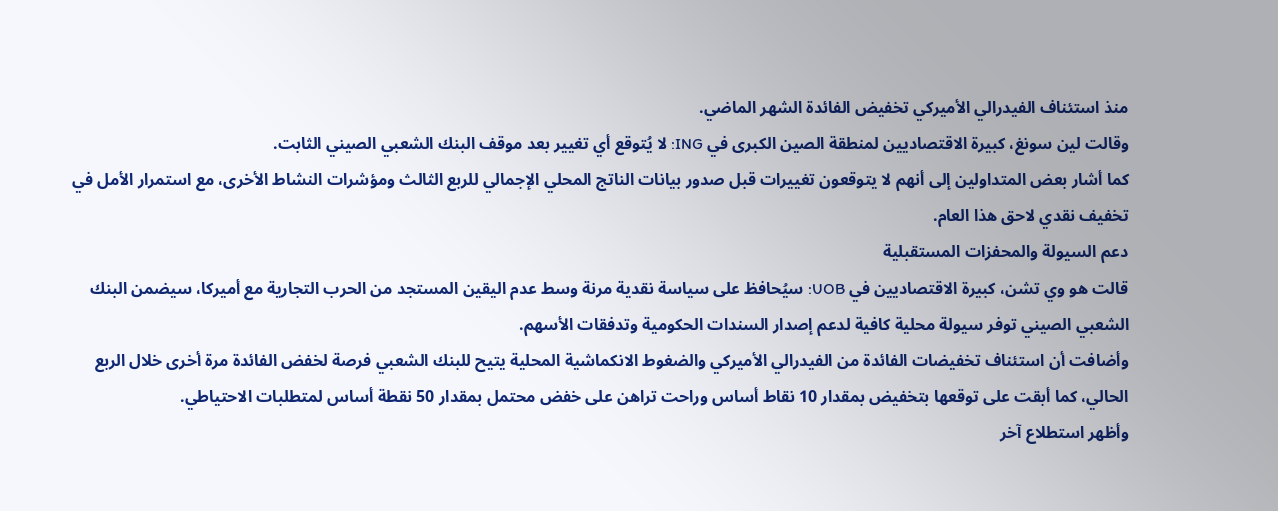منذ استئناف الفيدرالي الأميركي تخفيض الفائدة الشهر الماضي.
وقالت لين سونغ، كبيرة الاقتصاديين لمنطقة الصين الكبرى في ING: لا يُتوقع أي تغيير بعد موقف البنك الشعبي الصيني الثابت.
كما أشار بعض المتداولين إلى أنهم لا يتوقعون تغييرات قبل صدور بيانات الناتج المحلي الإجمالي للربع الثالث ومؤشرات النشاط الأخرى، مع استمرار الأمل في تخفيف نقدي لاحق هذا العام.
دعم السيولة والمحفزات المستقبلية
قالت هو وي تشن، كبيرة الاقتصاديين في UOB: سيُحافظ على سياسة نقدية مرنة وسط عدم اليقين المستجد من الحرب التجارية مع أميركا، سيضمن البنك الشعبي الصيني توفر سيولة محلية كافية لدعم إصدار السندات الحكومية وتدفقات الأسهم.
وأضافت أن استئناف تخفيضات الفائدة من الفيدرالي الأميركي والضغوط الانكماشية المحلية يتيح للبنك الشعبي فرصة لخفض الفائدة مرة أخرى خلال الربع الحالي، كما أبقت على توقعها بتخفيض بمقدار 10 نقاط أساس وراحت تراهن على خفض محتمل بمقدار 50 نقطة أساس لمتطلبات الاحتياطي.
وأظهر استطلاع آخر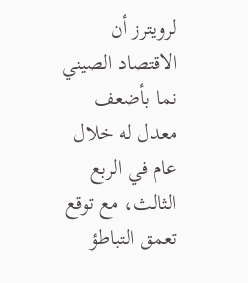لرويترز أن الاقتصاد الصيني نما بأضعف معدل له خلال عام في الربع الثالث، مع توقع تعمق التباطؤ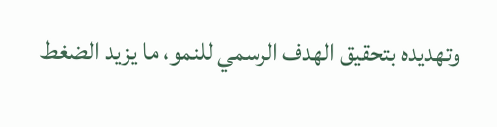وتهديده بتحقيق الهدف الرسمي للنمو، ما يزيد الضغط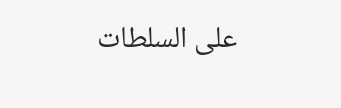على السلطات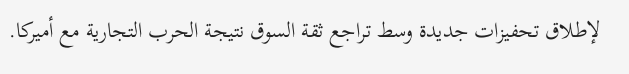لإطلاق تحفيزات جديدة وسط تراجع ثقة السوق نتيجة الحرب التجارية مع أميركا.